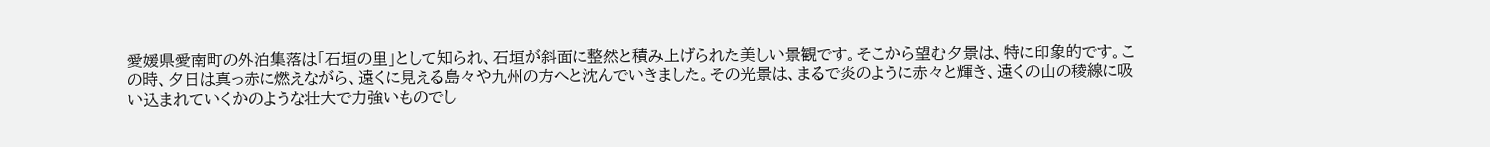愛媛県愛南町の外泊集落は「石垣の里」として知られ、石垣が斜面に整然と積み上げられた美しい景観です。そこから望む夕景は、特に印象的です。この時、夕日は真っ赤に燃えながら、遠くに見える島々や九州の方へと沈んでいきました。その光景は、まるで炎のように赤々と輝き、遠くの山の稜線に吸い込まれていくかのような壮大で力強いものでし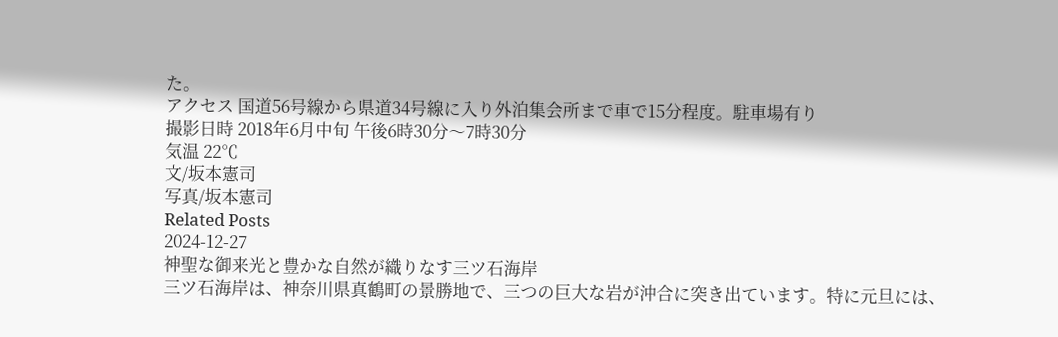た。
アクセス 国道56号線から県道34号線に入り外泊集会所まで車で15分程度。駐車場有り
撮影日時 2018年6月中旬 午後6時30分〜7時30分
気温 22℃
文/坂本憲司
写真/坂本憲司
Related Posts
2024-12-27
神聖な御来光と豊かな自然が織りなす三ツ石海岸
三ツ石海岸は、神奈川県真鶴町の景勝地で、三つの巨大な岩が沖合に突き出ています。特に元旦には、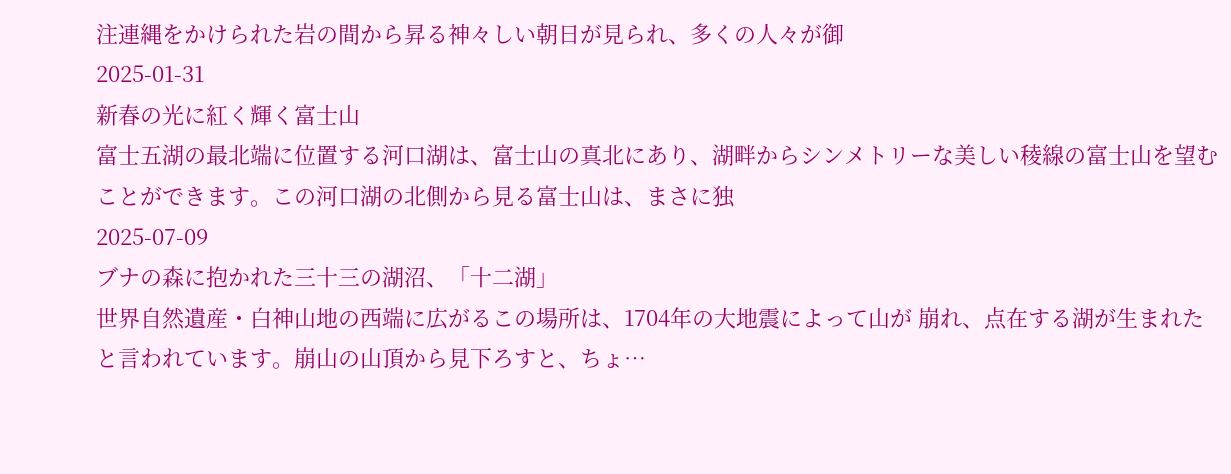注連縄をかけられた岩の間から昇る神々しい朝日が見られ、多くの人々が御
2025-01-31
新春の光に紅く輝く富士山
富士五湖の最北端に位置する河口湖は、富士山の真北にあり、湖畔からシンメトリーな美しい稜線の富士山を望むことができます。この河口湖の北側から見る富士山は、まさに独
2025-07-09
ブナの森に抱かれた三十三の湖沼、「十二湖」
世界自然遺産・白神山地の西端に広がるこの場所は、1704年の大地震によって山が 崩れ、点在する湖が生まれたと言われています。崩山の山頂から見下ろすと、ちょ…